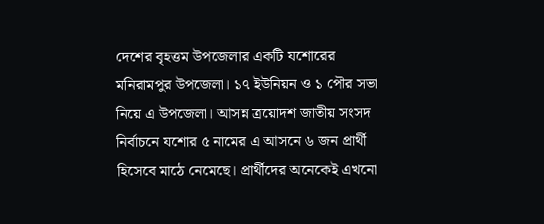দেশের বৃহত্তম উপজেলার একটি যশোরের মনিরামপুর উপজেলা। ১৭ ইউনিয়ন ও ১ পৌর সভা নিয়ে এ উপজেলা। আসন্ন ত্রয়োদশ জাতীয় সংসদ নির্বাচনে যশোর ৫ নামের এ আসনে ৬ জন প্রার্থী হিসেবে মাঠে নেমেছে। প্রার্থীদের অনেকেই এখনো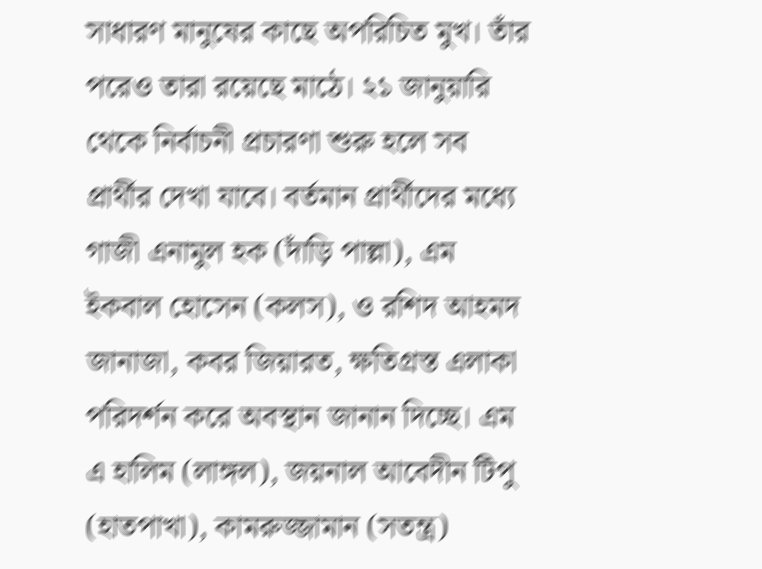সাধারণ মানুষের কাছে অপরিচিত মুখ। তাঁর পরেও তারা রয়েছে মাঠে। ২১ জানুয়ারি থেকে নির্বাচনী প্রচারণা শুরু হলে সব প্রার্থীর দেখা যাবে। বর্তমান প্রার্থীদের মধ্যে গাজী এনামুল হক (দাঁড়ি পাল্লা), এম ইকবাল হোসেন (কলস), ও রশিদ আহমদ জানাজা, কবর জিয়ারত, ক্ষতিগ্রস্ত এলাকা পরিদর্শন করে অবস্থান জানান দিচ্ছে। এম এ হালিম (লাঙ্গল), জয়নাল আবেদীন টিপু (হাতপাখা), কামরুজ্জামান (সতন্ত্র)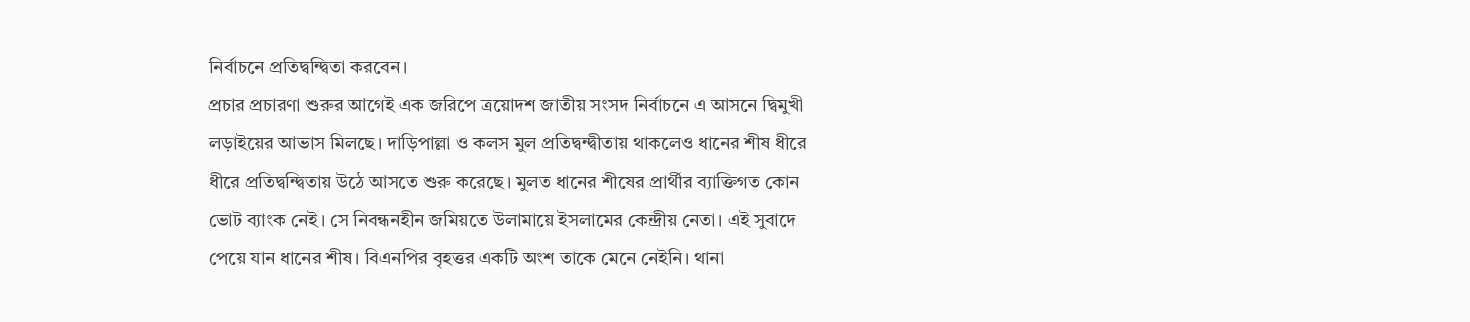নির্বাচনে প্রতিদ্বন্দ্বিতা করবেন।
প্রচার প্রচারণা শুরুর আগেই এক জরিপে ত্রয়োদশ জাতীয় সংসদ নির্বাচনে এ আসনে দ্বিমুখী লড়াইয়ের আভাস মিলছে। দাড়িপাল্লা ও কলস মুল প্রতিদ্বন্দ্বীতায় থাকলেও ধানের শীষ ধীরে ধীরে প্রতিদ্বন্দ্বিতায় উঠে আসতে শুরু করেছে। মুলত ধানের শীষের প্রার্থীর ব্যাক্তিগত কোন ভোট ব্যাংক নেই। সে নিবন্ধনহীন জমিয়তে উলামায়ে ইসলামের কেন্দ্রীয় নেতা। এই সুবাদে পেয়ে যান ধানের শীষ। বিএনপির বৃহত্তর একটি অংশ তাকে মেনে নেইনি। থানা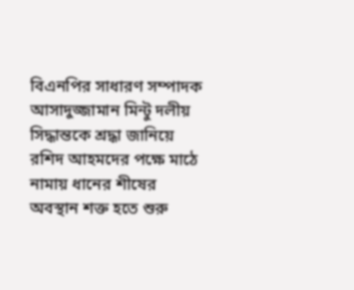বিএনপির সাধারণ সম্পাদক আসাদুজ্জামান মিন্টু দলীয় সিদ্ধান্তকে শ্রদ্ধা জানিয়ে রশিদ আহমদের পক্ষে মাঠে নামায় ধানের শীষের অবস্থান শক্ত হতে শুরু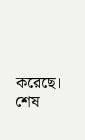করেছে। শেষ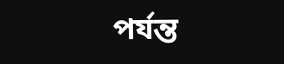পর্যন্ত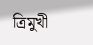ত্রিমুখী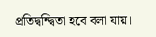প্রতিদ্বন্দ্বিতা হবে বলা যায়।